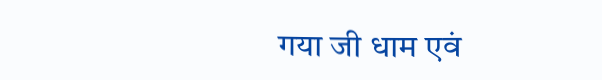गया जी धाम एवं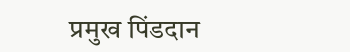प्रमुख पिंडदान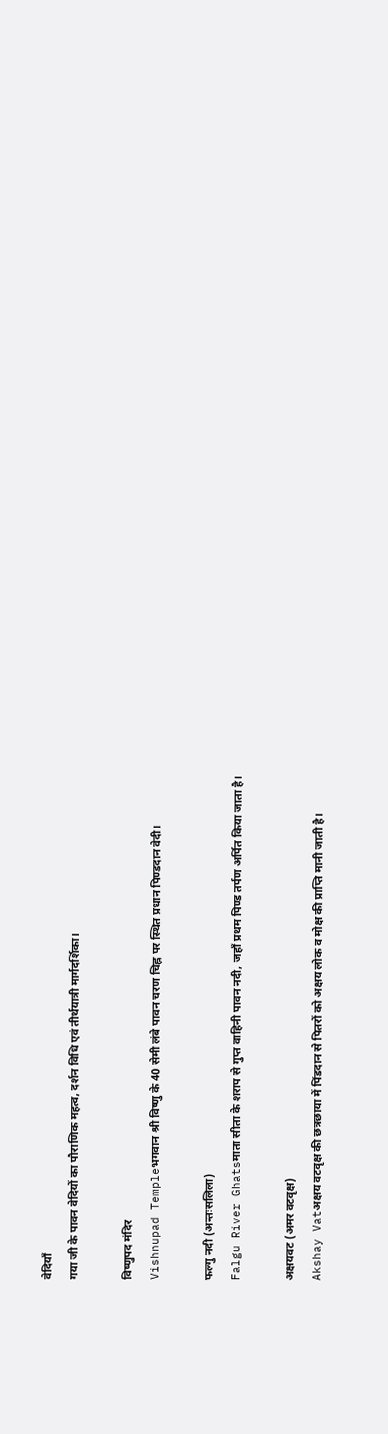वेदियाँ
गया जी के पावन वेदियों का पौराणिक महत्व, दर्शन विधि एवं तीर्थयात्री मार्गदर्शिका।

विष्णुपद मंदिर
Vishnupad Templeभगवान श्री विष्णु के 40 सेमी लंबे पावन चरण चिह्न पर स्थित प्रधान पिण्डदान वेदी।

फल्गु नदी (अन्तःसलिला)
Falgu River Ghatsमाता सीता के शराप से गुप्त वाहिनी पावन नदी, जहाँ प्रथम पिण्ड तर्पण अर्पित किया जाता है।

अक्षयवट (अमर वटवृक्ष)
Akshay Vatअक्षय वटवृक्ष की छत्रछाया में पिंडदान से पितरों को अक्षय लोक व मोक्ष की प्राप्ति मानी जाती है।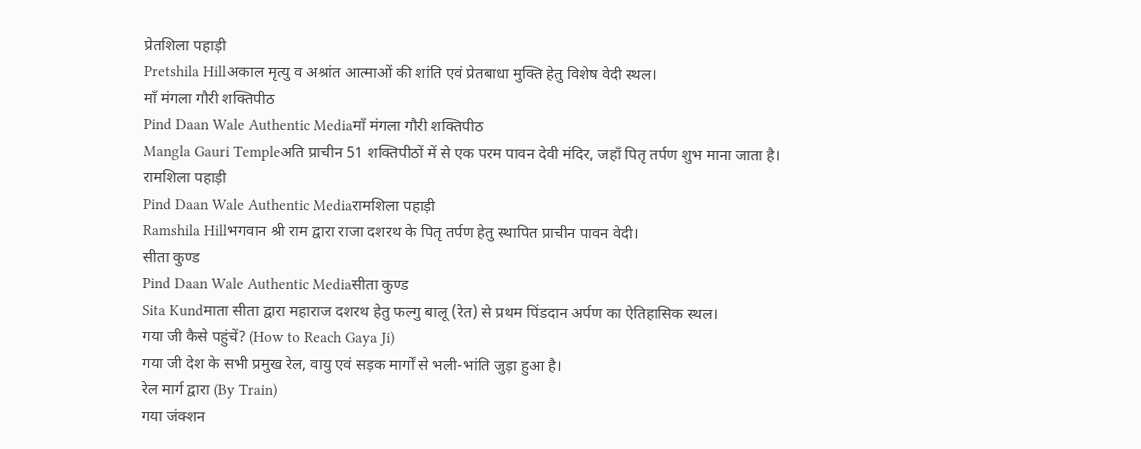प्रेतशिला पहाड़ी
Pretshila Hillअकाल मृत्यु व अश्रांत आत्माओं की शांति एवं प्रेतबाधा मुक्ति हेतु विशेष वेदी स्थल।
माँ मंगला गौरी शक्तिपीठ
Pind Daan Wale Authentic Mediaमाँ मंगला गौरी शक्तिपीठ
Mangla Gauri Templeअति प्राचीन 51 शक्तिपीठों में से एक परम पावन देवी मंदिर, जहाँ पितृ तर्पण शुभ माना जाता है।
रामशिला पहाड़ी
Pind Daan Wale Authentic Mediaरामशिला पहाड़ी
Ramshila Hillभगवान श्री राम द्वारा राजा दशरथ के पितृ तर्पण हेतु स्थापित प्राचीन पावन वेदी।
सीता कुण्ड
Pind Daan Wale Authentic Mediaसीता कुण्ड
Sita Kundमाता सीता द्वारा महाराज दशरथ हेतु फल्गु बालू (रेत) से प्रथम पिंडदान अर्पण का ऐतिहासिक स्थल।
गया जी कैसे पहुंचें? (How to Reach Gaya Ji)
गया जी देश के सभी प्रमुख रेल, वायु एवं सड़क मार्गों से भली-भांति जुड़ा हुआ है।
रेल मार्ग द्वारा (By Train)
गया जंक्शन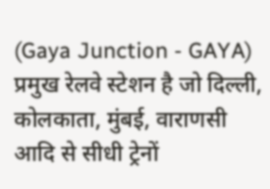(Gaya Junction - GAYA) प्रमुख रेलवे स्टेशन है जो दिल्ली, कोलकाता, मुंबई, वाराणसी आदि से सीधी ट्रेनों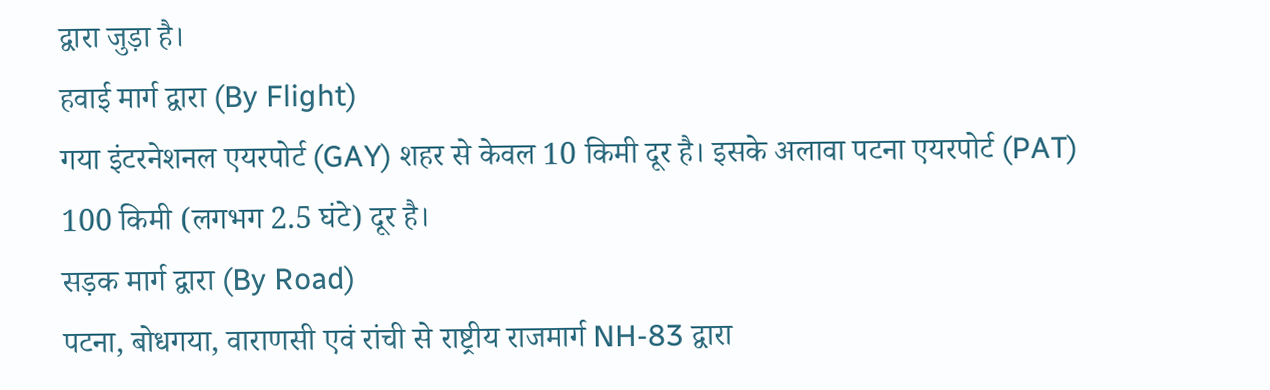द्वारा जुड़ा है।
हवाई मार्ग द्वारा (By Flight)
गया इंटरनेशनल एयरपोर्ट (GAY) शहर से केवल 10 किमी दूर है। इसके अलावा पटना एयरपोर्ट (PAT) 100 किमी (लगभग 2.5 घंटे) दूर है।
सड़क मार्ग द्वारा (By Road)
पटना, बोधगया, वाराणसी एवं रांची से राष्ट्रीय राजमार्ग NH-83 द्वारा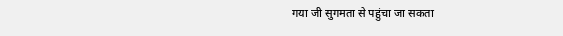गया जी सुगमता से पहुंचा जा सकता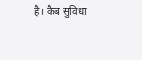है। कैब सुविधा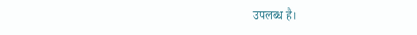उपलब्ध है।